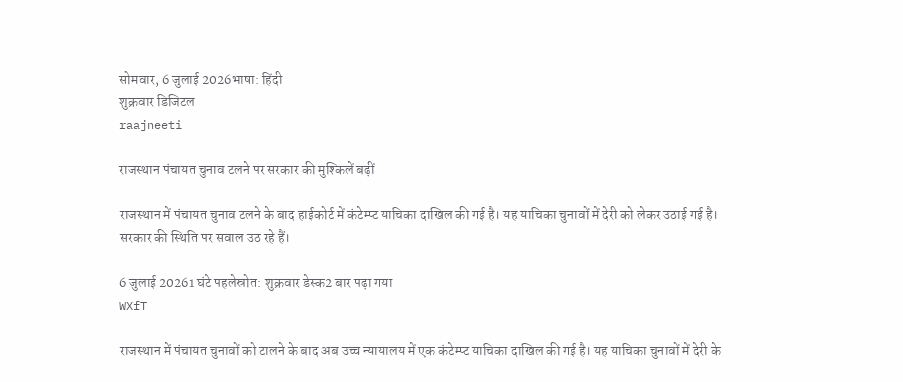सोमवार, 6 जुलाई 2026भाषा: हिंदी
शुक्रवार डिजिटल
raajneeti

राजस्थान पंचायत चुनाव टलने पर सरकार की मुश्किलें बढ़ीं

राजस्थान में पंचायत चुनाव टलने के बाद हाईकोर्ट में कंटेम्प्ट याचिका दाखिल की गई है। यह याचिका चुनावों में देरी को लेकर उठाई गई है। सरकार की स्थिति पर सवाल उठ रहे हैं।

6 जुलाई 20261 घंटे पहलेस्रोत: शुक्रवार डेस्क2 बार पढ़ा गया
WXfT

राजस्थान में पंचायत चुनावों को टालने के बाद अब उच्च न्यायालय में एक कंटेम्प्ट याचिका दाखिल की गई है। यह याचिका चुनावों में देरी के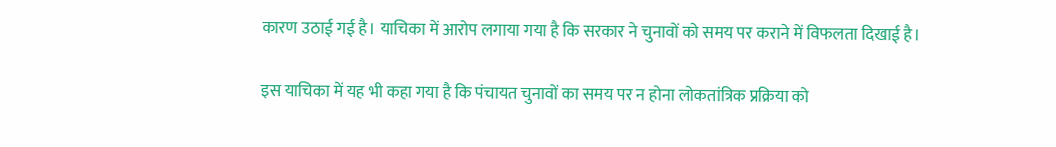कारण उठाई गई है। याचिका में आरोप लगाया गया है कि सरकार ने चुनावों को समय पर कराने में विफलता दिखाई है।

इस याचिका में यह भी कहा गया है कि पंचायत चुनावों का समय पर न होना लोकतांत्रिक प्रक्रिया को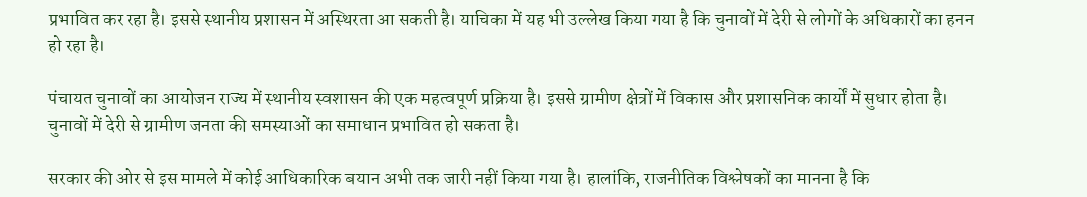प्रभावित कर रहा है। इससे स्थानीय प्रशासन में अस्थिरता आ सकती है। याचिका में यह भी उल्लेख किया गया है कि चुनावों में देरी से लोगों के अधिकारों का हनन हो रहा है।

पंचायत चुनावों का आयोजन राज्य में स्थानीय स्वशासन की एक महत्वपूर्ण प्रक्रिया है। इससे ग्रामीण क्षेत्रों में विकास और प्रशासनिक कार्यों में सुधार होता है। चुनावों में देरी से ग्रामीण जनता की समस्याओं का समाधान प्रभावित हो सकता है।

सरकार की ओर से इस मामले में कोई आधिकारिक बयान अभी तक जारी नहीं किया गया है। हालांकि, राजनीतिक विश्लेषकों का मानना है कि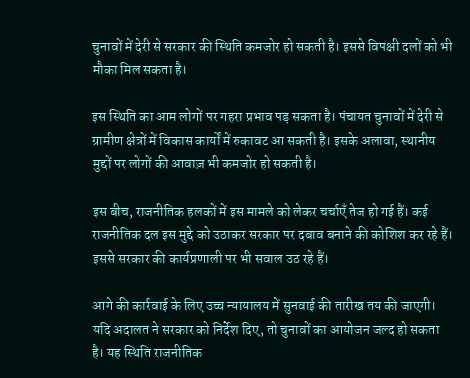चुनावों में देरी से सरकार की स्थिति कमजोर हो सकती है। इससे विपक्षी दलों को भी मौका मिल सकता है।

इस स्थिति का आम लोगों पर गहरा प्रभाव पड़ सकता है। पंचायत चुनावों में देरी से ग्रामीण क्षेत्रों में विकास कार्यों में रुकावट आ सकती है। इसके अलावा, स्थानीय मुद्दों पर लोगों की आवाज़ भी कमजोर हो सकती है।

इस बीच, राजनीतिक हलकों में इस मामले को लेकर चर्चाएँ तेज हो गई हैं। कई राजनीतिक दल इस मुद्दे को उठाकर सरकार पर दबाव बनाने की कोशिश कर रहे हैं। इससे सरकार की कार्यप्रणाली पर भी सवाल उठ रहे हैं।

आगे की कार्रवाई के लिए उच्च न्यायालय में सुनवाई की तारीख तय की जाएगी। यदि अदालत ने सरकार को निर्देश दिए, तो चुनावों का आयोजन जल्द हो सकता है। यह स्थिति राजनीतिक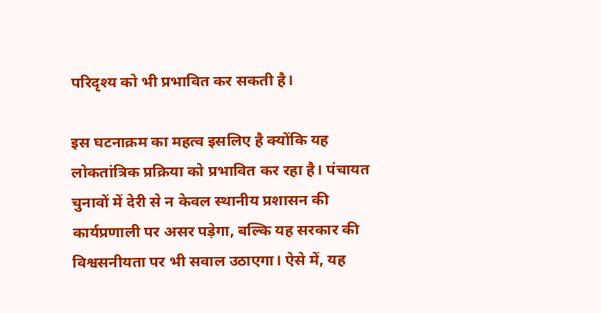परिदृश्य को भी प्रभावित कर सकती है।

इस घटनाक्रम का महत्व इसलिए है क्योंकि यह लोकतांत्रिक प्रक्रिया को प्रभावित कर रहा है। पंचायत चुनावों में देरी से न केवल स्थानीय प्रशासन की कार्यप्रणाली पर असर पड़ेगा, बल्कि यह सरकार की विश्वसनीयता पर भी सवाल उठाएगा। ऐसे में, यह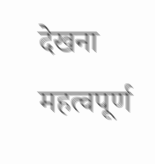देखना महत्वपूर्ण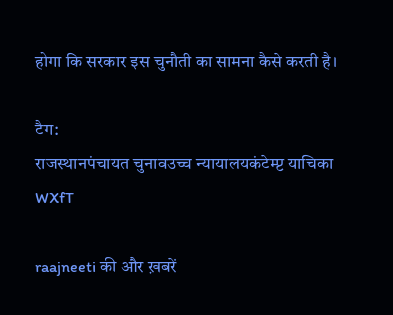होगा कि सरकार इस चुनौती का सामना कैसे करती है।

टैग:
राजस्थानपंचायत चुनावउच्च न्यायालयकंटेम्प्ट याचिका
WXfT

raajneeti की और ख़बरें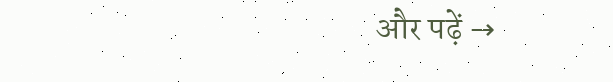और पढ़ें →